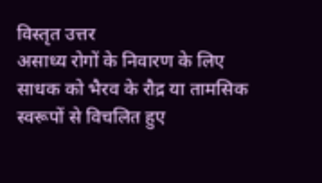विस्तृत उत्तर
असाध्य रोगों के निवारण के लिए साधक को भैरव के रौद्र या तामसिक स्वरूपों से विचलित हुए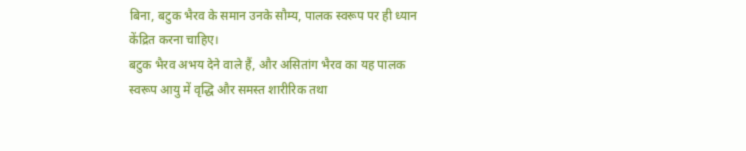बिना, बटुक भैरव के समान उनके सौम्य, पालक स्वरूप पर ही ध्यान केंद्रित करना चाहिए।
बटुक भैरव अभय देने वाले हैं, और असितांग भैरव का यह पालक स्वरूप आयु में वृद्धि और समस्त शारीरिक तथा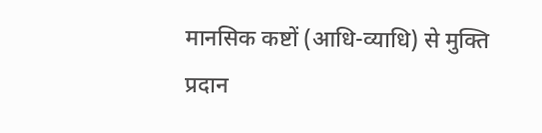मानसिक कष्टों (आधि-व्याधि) से मुक्ति प्रदान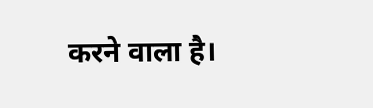करने वाला है।